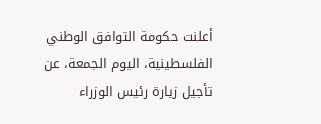أعلنت حكومة التوافق الوطني الفلسطينية، اليوم الجمعة، عن تأجيل زيارة رئيس الوزراء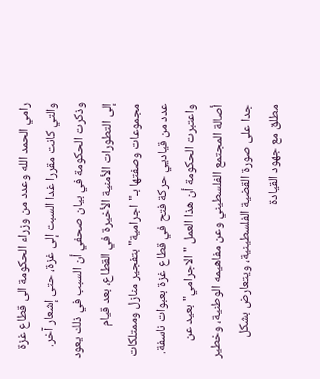رامي الحمد الله وعدد من وزراء الحكومة الى قطاع غزة والتي كانت مقررا غدا السبت إلى غزة، حتى إشعار آخر.
وذكرت الحكومة في بيان صحفي أن السبب في ذلك يعود إلى التطورات الأمنية الأخيرة في القطاع، بعد قيام مجموعات وصفتها بـ"اجرامية" بتفجير منازل وممتلكات عدد من قياديي حركة فتح في قطاع غزة بعبوات ناسفة.
واعتبرت الحكومة أن هذا العمل "الاجرامي" بعيد عن أصالة المجتمع الفلسطيني وعن مفاهيمه الوطنية، وخطير جدا على صورة القضية الفلسطينية، ويتعارض بشكل مطلق مع جهود القيادة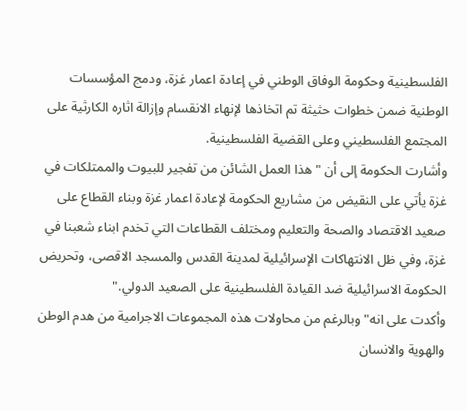الفلسطينية وحكومة الوفاق الوطني في إعادة اعمار غزة، ودمج المؤسسات الوطنية ضمن خطوات حثيثة تم اتخاذها لإنهاء الانقسام وإزالة اثاره الكارثية على المجتمع الفلسطيني وعلى القضية الفلسطينية.
وأشارت الحكومة إلى أن "هذا العمل الشائن من تفجير للبيوت والممتلكات في غزة يأتي على النقيض من مشاريع الحكومة لإعادة اعمار غزة وبناء القطاع على صعيد الاقتصاد والصحة والتعليم ومختلف القطاعات التي تخدم ابناء شعبنا في غزة، وفي ظل الانتهاكات الإسرائيلية لمدينة القدس والمسجد الاقصى، وتحريض الحكومة الاسرائيلية ضد القيادة الفلسطينية على الصعيد الدولي."
وأكدت على انه" وبالرغم من محاولات هذه المجموعات الاجرامية من هدم الوطن والهوية والانسان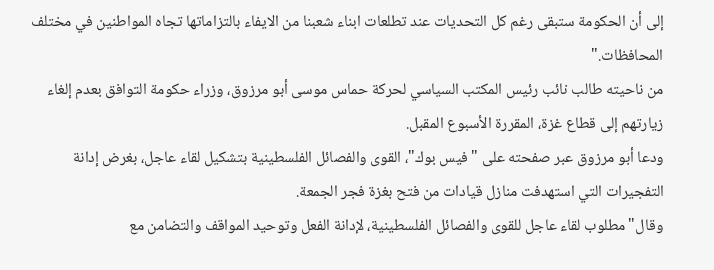إلى أن الحكومة ستبقى رغم كل التحديات عند تطلعات ابناء شعبنا من الايفاء بالتزاماتها تجاه المواطنين في مختلف المحافظات."
من ناحيته طالب نائب رئيس المكتب السياسي لحركة حماس موسى أبو مرزوق، وزراء حكومة التوافق بعدم إلغاء زيارتهم إلى قطاع غزة، المقررة الأسبوع المقبل.
ودعا أبو مرزوق عبر صفحته على "فيس بوك"، القوى والفصائل الفلسطينية بتشكيل لقاء عاجل، بغرض إدانة التفجيرات التي استهدفت منازل قيادات من فتح بغزة فجر الجمعة.
وقال"مطلوب لقاء عاجل للقوى والفصائل الفلسطينية، لإدانة الفعل وتوحيد المواقف والتضامن مع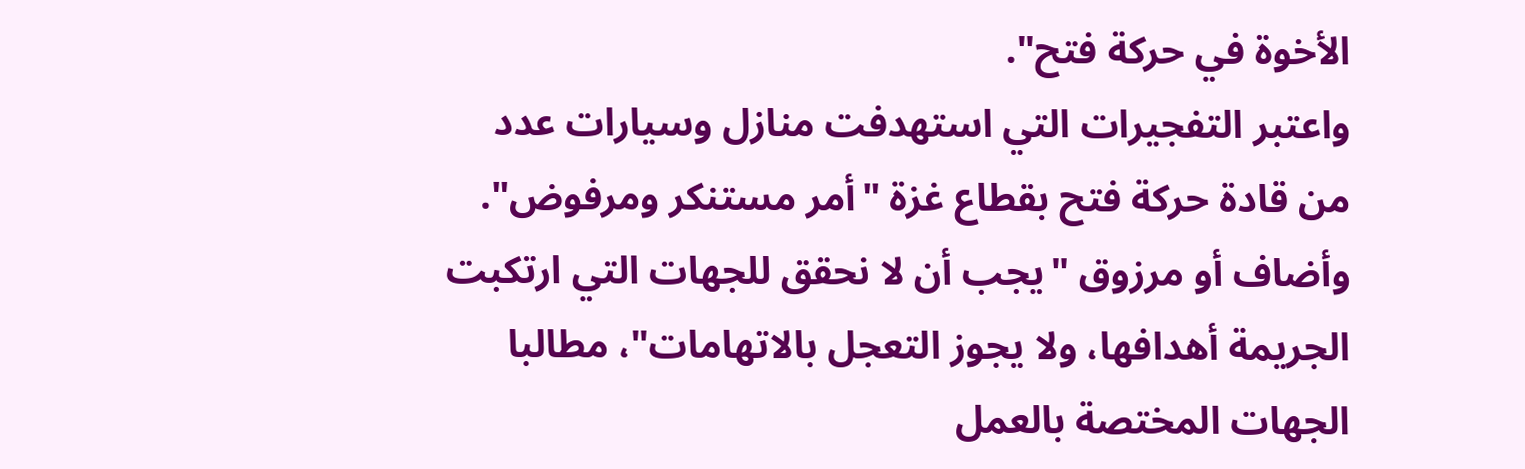الأخوة في حركة فتح".
واعتبر التفجيرات التي استهدفت منازل وسيارات عدد من قادة حركة فتح بقطاع غزة "أمر مستنكر ومرفوض".
وأضاف أو مرزوق "يجب أن لا نحقق للجهات التي ارتكبت الجريمة أهدافها، ولا يجوز التعجل بالاتهامات"، مطالبا الجهات المختصة بالعمل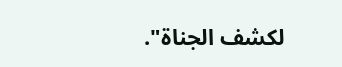لكشف الجناة".